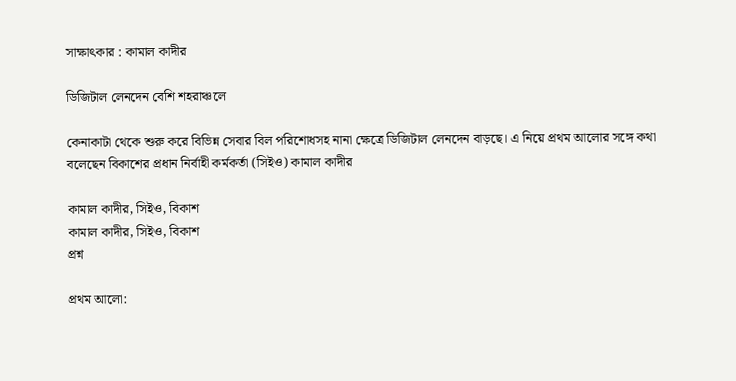সাক্ষাৎকার : কামাল কাদীর

ডিজিটাল লেনদেন বেশি শহরাঞ্চলে

কেনাকাটা থেকে শুরু করে বিভিন্ন সেবার বিল পরিশোধসহ নানা ক্ষেত্রে ডিজিটাল লেনদেন বাড়ছে। এ নিয়ে প্রথম আলোর সঙ্গে কথা বলেছেন বিকাশের প্রধান নির্বাহী কর্মকর্তা (সিইও) কামাল কাদীর

কামাল কাদীর, সিইও, বিকাশ
কামাল কাদীর, সিইও, বিকাশ
প্রশ্ন

প্রথম আলো: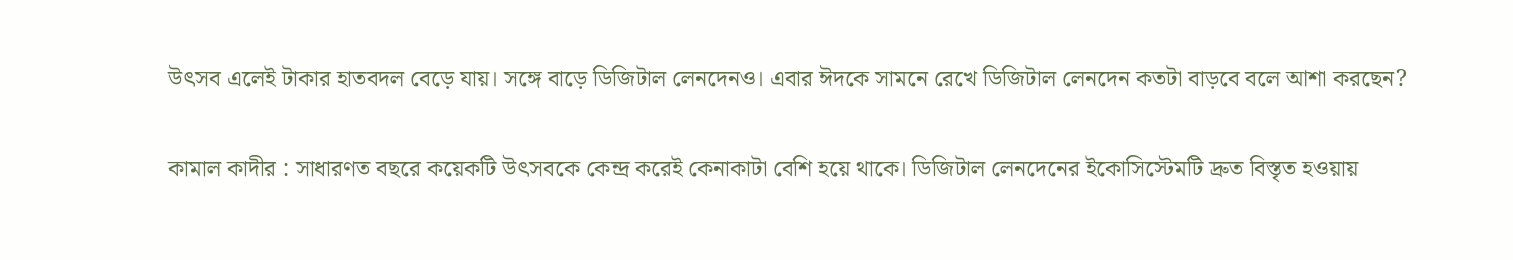উৎসব এলেই টাকার হাতবদল বেড়ে যায়। সঙ্গে বাড়ে ডিজিটাল লেনদেনও। এবার ঈদকে সামনে রেখে ডিজিটাল লেনদেন কতটা বাড়বে বলে আশা করছেন?

কামাল কাদীর : সাধারণত বছরে কয়েকটি উৎসবকে কেন্দ্র করেই কেনাকাটা বেশি হয়ে থাকে। ডিজিটাল লেনদেনের ইকোসিস্টেমটি দ্রুত বিস্তৃত হওয়ায়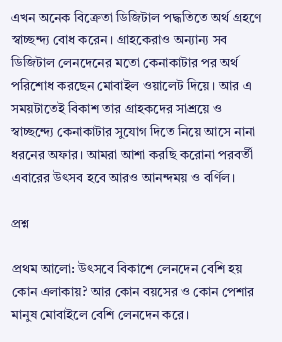এখন অনেক বিক্রেতা ডিজিটাল পদ্ধতিতে অর্থ গ্রহণে স্বাচ্ছন্দ্য বোধ করেন। গ্রাহকেরাও অন্যান্য সব ডিজিটাল লেনদেনের মতো কেনাকাটার পর অর্থ পরিশোধ করছেন মোবাইল ওয়ালেট দিয়ে। আর এ সময়টাতেই বিকাশ তার গ্রাহকদের সাশ্রয়ে ও স্বাচ্ছন্দ্যে কেনাকাটার সুযোগ দিতে নিয়ে আসে নানা ধরনের অফার। আমরা আশা করছি করোনা পরবর্তী এবারের উৎসব হবে আরও আনন্দময় ও বর্ণিল।

প্রশ্ন

প্রথম আলো: উৎসবে বিকাশে লেনদেন বেশি হয় কোন এলাকায়? আর কোন বয়সের ও কোন পেশার মানুষ মোবাইলে বেশি লেনদেন করে।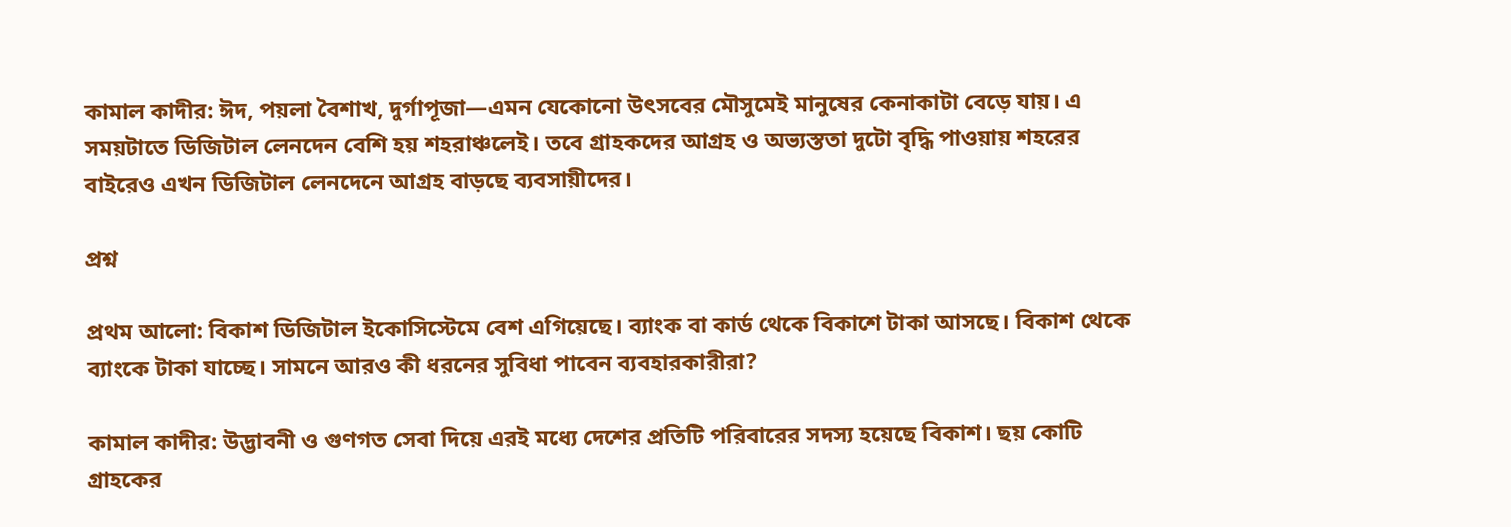কামাল কাদীর: ঈদ, পয়লা বৈশাখ, দুর্গাপূজা—এমন যেকোনো উৎসবের মৌসুমেই মানুষের কেনাকাটা বেড়ে যায়। এ সময়টাতে ডিজিটাল লেনদেন বেশি হয় শহরাঞ্চলেই। তবে গ্রাহকদের আগ্রহ ও অভ্যস্ততা দুটো বৃদ্ধি পাওয়ায় শহরের বাইরেও এখন ডিজিটাল লেনদেনে আগ্রহ বাড়ছে ব্যবসায়ীদের।

প্রশ্ন

প্রথম আলো: বিকাশ ডিজিটাল ইকোসিস্টেমে বেশ এগিয়েছে। ব্যাংক বা কার্ড থেকে বিকাশে টাকা আসছে। বিকাশ থেকে ব্যাংকে টাকা যাচ্ছে। সামনে আরও কী ধরনের সুবিধা পাবেন ব্যবহারকারীরা?

কামাল কাদীর: উদ্ভাবনী ও গুণগত সেবা দিয়ে এরই মধ্যে দেশের প্রতিটি পরিবারের সদস্য হয়েছে বিকাশ। ছয় কোটি গ্রাহকের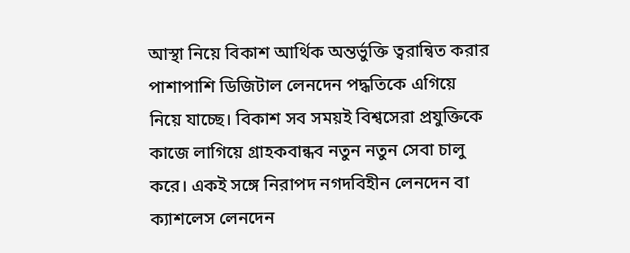আস্থা নিয়ে বিকাশ আর্থিক অন্তর্ভুক্তি ত্বরান্বিত করার পাশাপাশি ডিজিটাল লেনদেন পদ্ধতিকে এগিয়ে নিয়ে যাচ্ছে। বিকাশ সব সময়ই বিশ্বসেরা প্রযুক্তিকে কাজে লাগিয়ে গ্রাহকবান্ধব নতুন নতুন সেবা চালু করে। একই সঙ্গে নিরাপদ নগদবিহীন লেনদেন বা ক্যাশলেস লেনদেন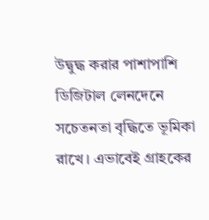উদ্বুদ্ধ করার পাশাপাশি ডিজিটাল লেনদেনে সচেতনতা বৃদ্ধিতে ভূমিকা রাখে। এভাবেই গ্রাহকের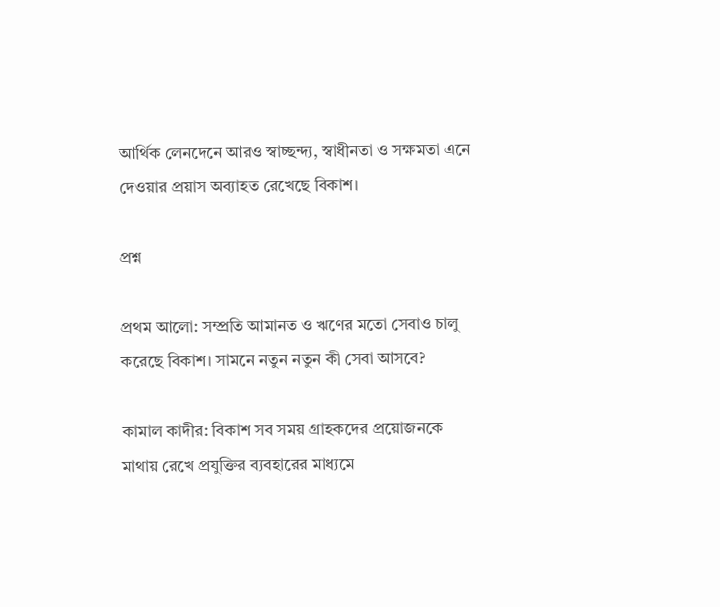আর্থিক লেনদেনে আরও স্বাচ্ছন্দ্য, স্বাধীনতা ও সক্ষমতা এনে দেওয়ার প্রয়াস অব্যাহত রেখেছে বিকাশ।

প্রশ্ন

প্রথম আলো: সম্প্রতি আমানত ও ঋণের মতো সেবাও চালু করেছে বিকাশ। সামনে নতুন নতুন কী সেবা আসবে?

কামাল কাদীর: বিকাশ সব সময় গ্রাহকদের প্রয়োজনকে মাথায় রেখে প্রযুক্তির ব্যবহারের মাধ্যমে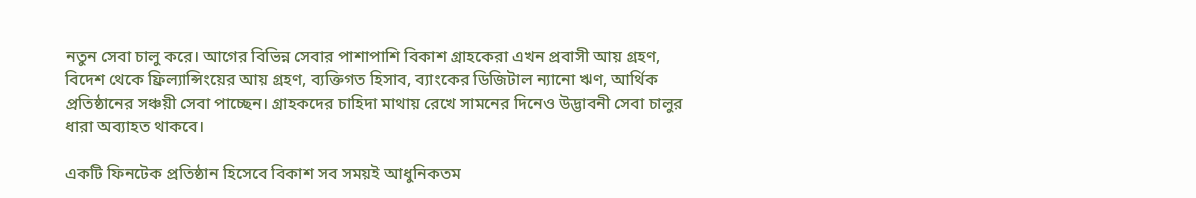নতুন সেবা চালু করে। আগের বিভিন্ন সেবার পাশাপাশি বিকাশ গ্রাহকেরা এখন প্রবাসী আয় গ্রহণ, বিদেশ থেকে ফ্রিল্যান্সিংয়ের আয় গ্রহণ, ব্যক্তিগত হিসাব, ব্যাংকের ডিজিটাল ন্যানো ঋণ, আর্থিক প্রতিষ্ঠানের সঞ্চয়ী সেবা পাচ্ছেন। গ্রাহকদের চাহিদা মাথায় রেখে সামনের দিনেও উদ্ভাবনী সেবা চালুর ধারা অব্যাহত থাকবে।

একটি ফিনটেক প্রতিষ্ঠান হিসেবে বিকাশ সব সময়ই আধুনিকতম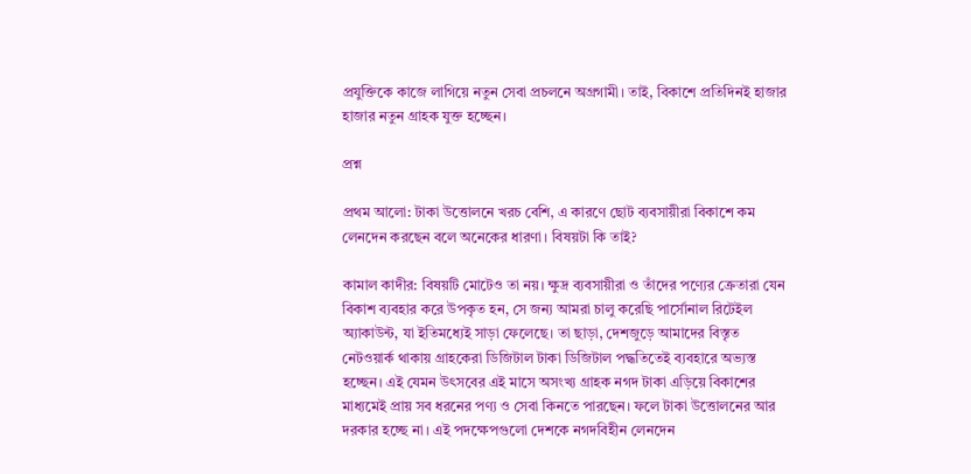প্রযুক্তিকে কাজে লাগিয়ে নতুন সেবা প্রচলনে অগ্রগামী। তাই, বিকাশে প্রতিদিনই হাজার হাজার নতুন গ্রাহক যুক্ত হচ্ছেন।

প্রশ্ন

প্রথম আলো: টাকা উত্তোলনে খরচ বেশি, এ কারণে ছোট ব্যবসায়ীরা বিকাশে কম লেনদেন করছেন বলে অনেকের ধারণা। বিষয়টা কি তাই?

কামাল কাদীর: বিষয়টি মোটেও তা নয়। ক্ষুদ্র ব্যবসায়ীরা ও তাঁদের পণ্যের ক্রেতারা যেন বিকাশ ব্যবহার করে উপকৃত হন, সে জন্য আমরা চালু করেছি পার্সোনাল রিটেইল অ্যাকাউন্ট, যা ইতিমধ্যেই সাড়া ফেলেছে। তা ছাড়া, দেশজুড়ে আমাদের বিস্তৃত নেটওয়ার্ক থাকায় গ্রাহকেরা ডিজিটাল টাকা ডিজিটাল পদ্ধতিতেই ব্যবহারে অভ্যস্ত হচ্ছেন। এই যেমন উৎসবের এই মাসে অসংখ্য গ্রাহক নগদ টাকা এড়িয়ে বিকাশের মাধ্যমেই প্রায় সব ধরনের পণ্য ও সেবা কিনতে পারছেন। ফলে টাকা উত্তোলনের আর দরকার হচ্ছে না। এই পদক্ষেপগুলো দেশকে নগদবিহীন লেনদেন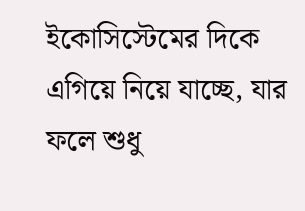ইকোসিস্টেমের দিকে এগিয়ে নিয়ে যাচ্ছে, যার ফলে শুধু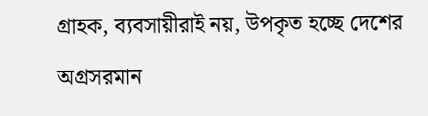গ্রাহক, ব্যবসায়ীরাই নয়, উপকৃত হচ্ছে দেশের অগ্রসরমান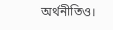অর্থনীতিও।